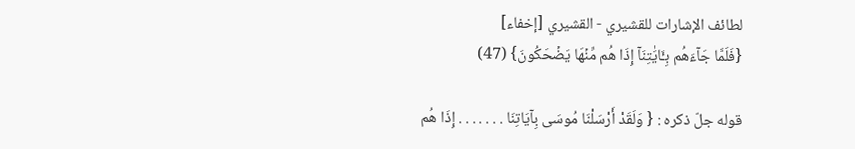لطائف الإشارات للقشيري - القشيري [إخفاء]
{فَلَمَّا جَآءَهُم بِـَٔايَٰتِنَآ إِذَا هُم مِّنۡهَا يَضۡحَكُونَ} (47)

قوله جلّ ذكره : { وَلَقَدْ أَرْسَلْنَا مُوسَى بِآيَاتِنَا . . . . . . . إِذَا هُم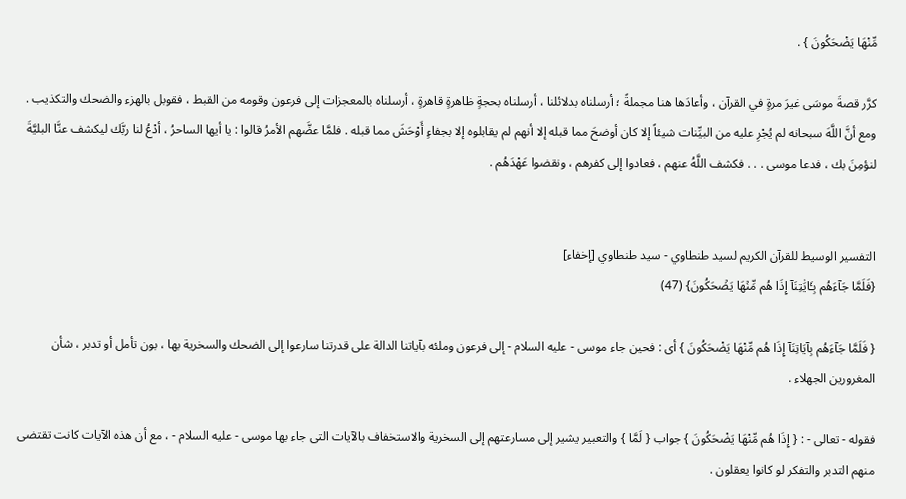مِّنْهَا يَضْحَكُونَ } .

كرَّر قصةَ موسَى غيرَ مرةٍ في القرآن ، وأعادَها هنا مجملةً ؛ أرسلناه بدلائلنا ، أرسلناه بحجةٍ ظاهرةٍ قاهرةٍ ، أرسلناه بالمعجزات إلى فرعون وقومه من القبط ، فقوبل بالهزء والضحك والتكذيب . ومع أنَّ اللَّهَ سبحانه لم يُجْرِ عليه من البيِّنات شيئاً إلا كان أوضحَ مما قبله إلا أنهم لم يقابلوه إلا بجفاءٍ أَوْحَشَ مما قبله . فلمَّا عضَّهم الأمرُ قالوا : يا أيها الساحرُ ، أدْعُ لنا ربَّك ليكشف عنَّا البليَّةَ لنؤمِنَ بك ، فدعا موسى . . . فكشف اللَّهُ عنهم ، فعادوا إلى كفرهم ، ونقضوا عَهْدَهُم .


التفسير الوسيط للقرآن الكريم لسيد طنطاوي - سيد طنطاوي [إخفاء]
{فَلَمَّا جَآءَهُم بِـَٔايَٰتِنَآ إِذَا هُم مِّنۡهَا يَضۡحَكُونَ} (47)

{ فَلَمَّا جَآءَهُم بِآيَاتِنَآ إِذَا هُم مِّنْهَا يَضْحَكُونَ } أى : فحين جاء موسى - عليه السلام - إلى فرعون وملئه بآياتنا الدالة على قدرتنا سارعوا إلى الضحك والسخرية بها ، بون تأمل أو تدبر ، شأن المغرورين الجهلاء .

فقوله - تعالى - : { إِذَا هُم مِّنْهَا يَضْحَكُونَ } جواب { لَمَّا } والتعبير يشير إلى مسارعتهم إلى السخرية والاستخفاف بالآيات التى جاء بها موسى - عليه السلام - ، مع أن هذه الآيات كانت تقتضى منهم التدبر والتفكر لو كانوا يعقلون .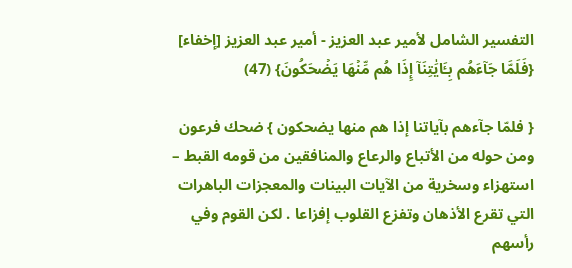التفسير الشامل لأمير عبد العزيز - أمير عبد العزيز [إخفاء]
{فَلَمَّا جَآءَهُم بِـَٔايَٰتِنَآ إِذَا هُم مِّنۡهَا يَضۡحَكُونَ} (47)

{ فلمّا جآءهم بآياتنا إذا هم منها يضحكون } ضحك فرعون ومن حوله من الأتباع والرعاع والمنافقين من قومه القبط – استهزاء وسخرية من الآيات البينات والمعجزات الباهرات التي تقرع الأذهان وتفزع القلوب إفزاعا . لكن القوم وفي رأسهم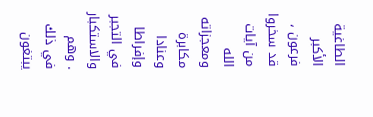الطاغية الأكبر فرعون ، قد سخروا من آيات الله ومعجزاته مكابرة وعنادا وإفراطا في التجبر والاستكبار . وهم في ذلك يبتغون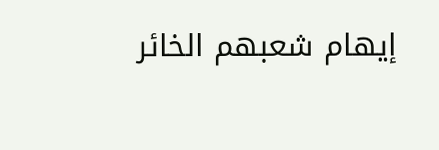إيهام شعبهم الخائر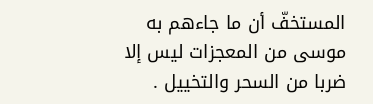المستخفّ أن ما جاءهم به موسى من المعجزات ليس إلا ضربا من السحر والتخييل .